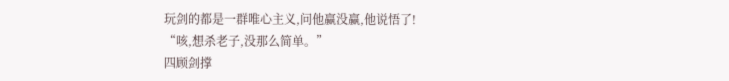玩剑的都是一群唯心主义,问他赢没赢,他说悟了!
“咳,想杀老子,没那么简单。”
四顾剑撑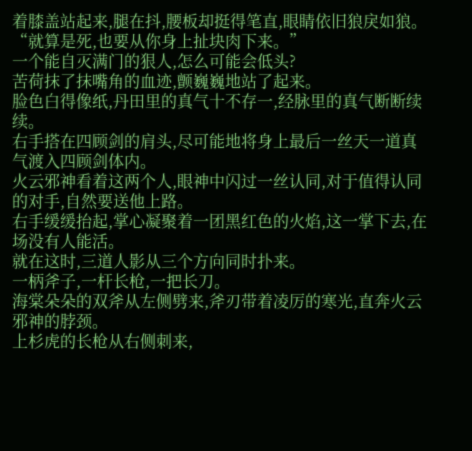着膝盖站起来,腿在抖,腰板却挺得笔直,眼睛依旧狼戾如狼。
“就算是死,也要从你身上扯块肉下来。”
一个能自灭满门的狠人,怎么可能会低头?
苦荷抹了抹嘴角的血迹,颤巍巍地站了起来。
脸色白得像纸,丹田里的真气十不存一,经脉里的真气断断续续。
右手搭在四顾剑的肩头,尽可能地将身上最后一丝天一道真气渡入四顾剑体内。
火云邪神看着这两个人,眼神中闪过一丝认同,对于值得认同的对手,自然要送他上路。
右手缓缓抬起,掌心凝聚着一团黑红色的火焰,这一掌下去,在场没有人能活。
就在这时,三道人影从三个方向同时扑来。
一柄斧子,一杆长枪,一把长刀。
海棠朵朵的双斧从左侧劈来,斧刃带着凌厉的寒光,直奔火云邪神的脖颈。
上杉虎的长枪从右侧刺来,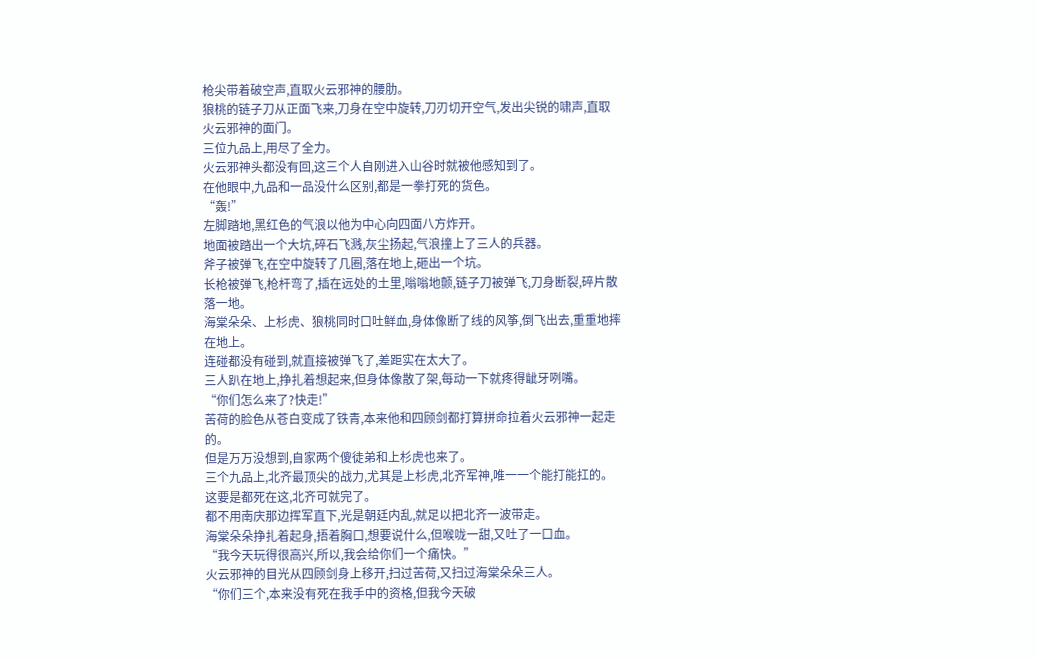枪尖带着破空声,直取火云邪神的腰肋。
狼桃的链子刀从正面飞来,刀身在空中旋转,刀刃切开空气,发出尖锐的啸声,直取火云邪神的面门。
三位九品上,用尽了全力。
火云邪神头都没有回,这三个人自刚进入山谷时就被他感知到了。
在他眼中,九品和一品没什么区别,都是一拳打死的货色。
“轰!”
左脚踏地,黑红色的气浪以他为中心向四面八方炸开。
地面被踏出一个大坑,碎石飞溅,灰尘扬起,气浪撞上了三人的兵器。
斧子被弹飞,在空中旋转了几圈,落在地上,砸出一个坑。
长枪被弹飞,枪杆弯了,插在远处的土里,嗡嗡地颤,链子刀被弹飞,刀身断裂,碎片散落一地。
海棠朵朵、上杉虎、狼桃同时口吐鲜血,身体像断了线的风筝,倒飞出去,重重地摔在地上。
连碰都没有碰到,就直接被弹飞了,差距实在太大了。
三人趴在地上,挣扎着想起来,但身体像散了架,每动一下就疼得龇牙咧嘴。
“你们怎么来了?快走!”
苦荷的脸色从苍白变成了铁青,本来他和四顾剑都打算拼命拉着火云邪神一起走的。
但是万万没想到,自家两个傻徒弟和上杉虎也来了。
三个九品上,北齐最顶尖的战力,尤其是上杉虎,北齐军神,唯一一个能打能扛的。
这要是都死在这,北齐可就完了。
都不用南庆那边挥军直下,光是朝廷内乱,就足以把北齐一波带走。
海棠朵朵挣扎着起身,捂着胸口,想要说什么,但喉咙一甜,又吐了一口血。
“我今天玩得很高兴,所以,我会给你们一个痛快。”
火云邪神的目光从四顾剑身上移开,扫过苦荷,又扫过海棠朵朵三人。
“你们三个,本来没有死在我手中的资格,但我今天破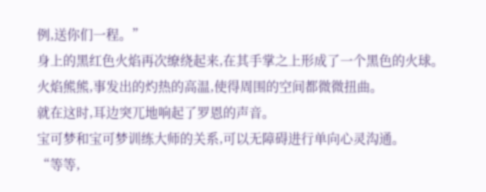例,送你们一程。”
身上的黑红色火焰再次缭绕起来,在其手掌之上形成了一个黑色的火球。
火焰熊熊,事发出的灼热的高温,使得周围的空间都微微扭曲。
就在这时,耳边突兀地响起了罗恩的声音。
宝可梦和宝可梦训练大师的关系,可以无障碍进行单向心灵沟通。
“等等,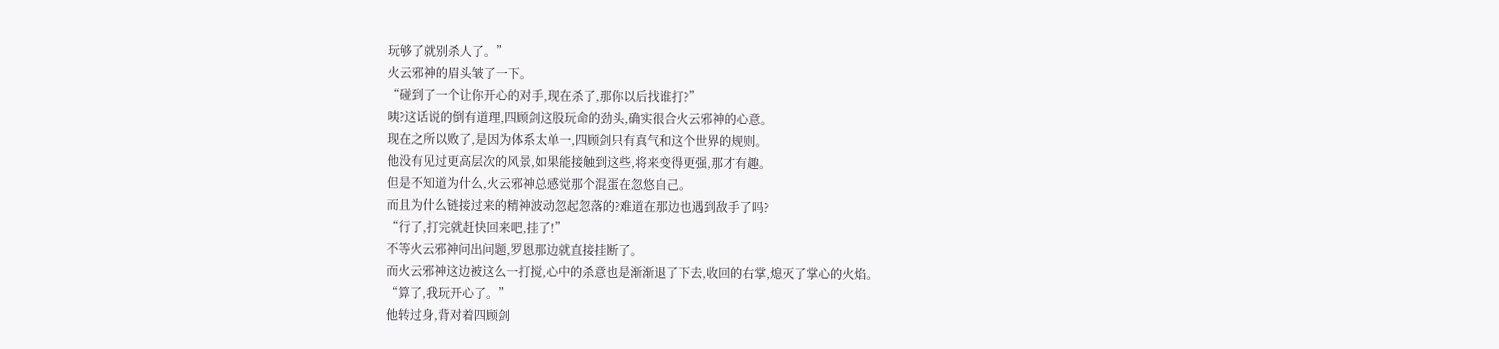玩够了就别杀人了。”
火云邪神的眉头皱了一下。
“碰到了一个让你开心的对手,现在杀了,那你以后找谁打?”
咦?这话说的倒有道理,四顾剑这股玩命的劲头,确实很合火云邪神的心意。
现在之所以败了,是因为体系太单一,四顾剑只有真气和这个世界的规则。
他没有见过更高层次的风景,如果能接触到这些,将来变得更强,那才有趣。
但是不知道为什么,火云邪神总感觉那个混蛋在忽悠自己。
而且为什么链接过来的精神波动忽起忽落的?难道在那边也遇到敌手了吗?
“行了,打完就赶快回来吧,挂了!”
不等火云邪神问出问题,罗恩那边就直接挂断了。
而火云邪神这边被这么一打搅,心中的杀意也是渐渐退了下去,收回的右掌,熄灭了掌心的火焰。
“算了,我玩开心了。”
他转过身,背对着四顾剑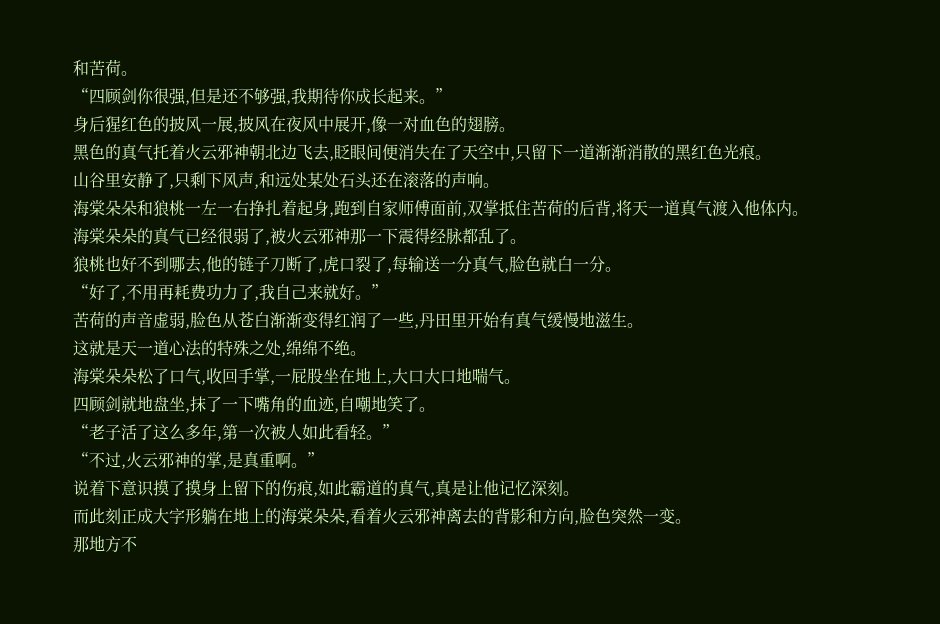和苦荷。
“四顾剑你很强,但是还不够强,我期待你成长起来。”
身后猩红色的披风一展,披风在夜风中展开,像一对血色的翅膀。
黑色的真气托着火云邪神朝北边飞去,眨眼间便消失在了天空中,只留下一道渐渐消散的黑红色光痕。
山谷里安静了,只剩下风声,和远处某处石头还在滚落的声响。
海棠朵朵和狼桃一左一右挣扎着起身,跑到自家师傅面前,双掌抵住苦荷的后背,将天一道真气渡入他体内。
海棠朵朵的真气已经很弱了,被火云邪神那一下震得经脉都乱了。
狼桃也好不到哪去,他的链子刀断了,虎口裂了,每输送一分真气,脸色就白一分。
“好了,不用再耗费功力了,我自己来就好。”
苦荷的声音虚弱,脸色从苍白渐渐变得红润了一些,丹田里开始有真气缓慢地滋生。
这就是天一道心法的特殊之处,绵绵不绝。
海棠朵朵松了口气,收回手掌,一屁股坐在地上,大口大口地喘气。
四顾剑就地盘坐,抹了一下嘴角的血迹,自嘲地笑了。
“老子活了这么多年,第一次被人如此看轻。”
“不过,火云邪神的掌,是真重啊。”
说着下意识摸了摸身上留下的伤痕,如此霸道的真气,真是让他记忆深刻。
而此刻正成大字形躺在地上的海棠朵朵,看着火云邪神离去的背影和方向,脸色突然一变。
那地方不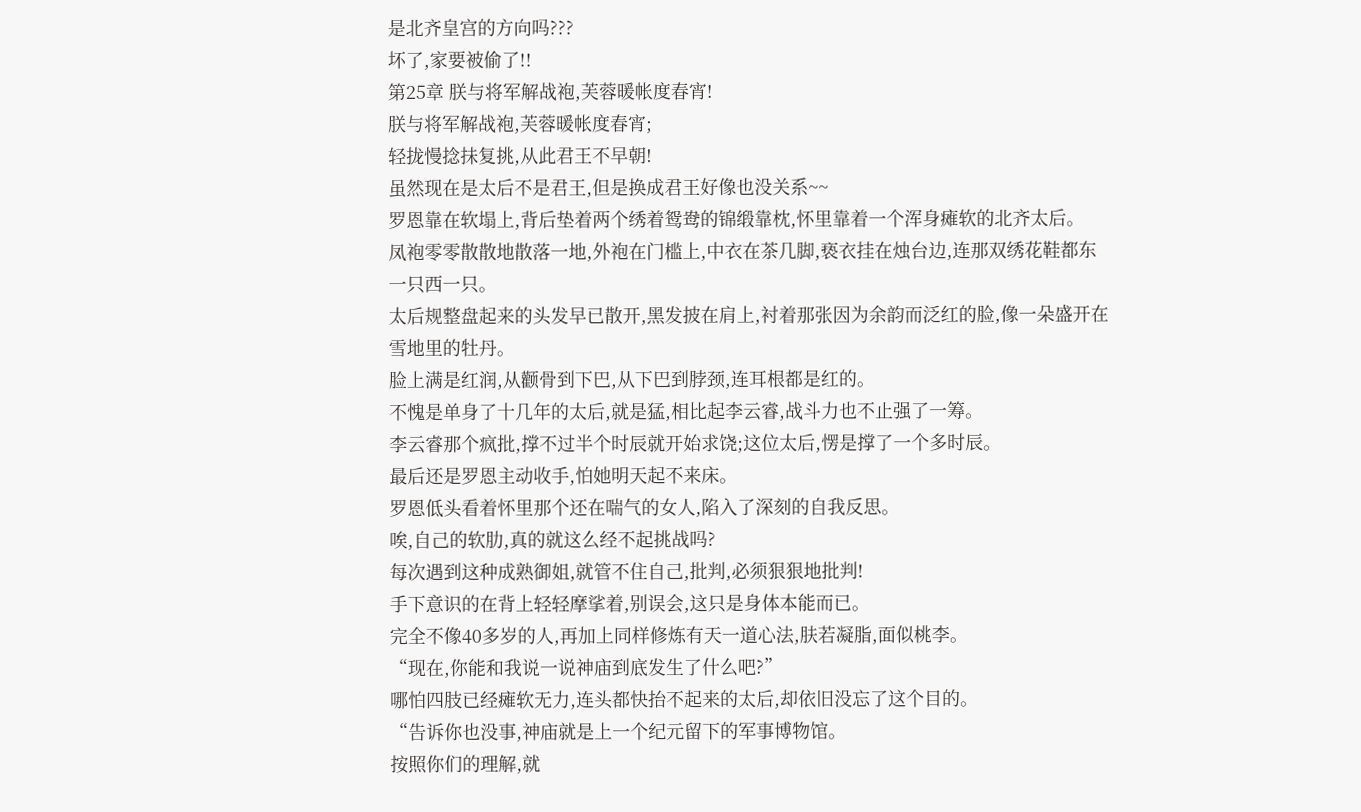是北齐皇宫的方向吗???
坏了,家要被偷了!!
第25章 朕与将军解战袍,芙蓉暖帐度春宵!
朕与将军解战袍,芙蓉暖帐度春宵;
轻拢慢捻抺复挑,从此君王不早朝!
虽然现在是太后不是君王,但是换成君王好像也没关系~~
罗恩靠在软塌上,背后垫着两个绣着鸳鸯的锦缎靠枕,怀里靠着一个浑身瘫软的北齐太后。
凤袍零零散散地散落一地,外袍在门槛上,中衣在茶几脚,亵衣挂在烛台边,连那双绣花鞋都东一只西一只。
太后规整盘起来的头发早已散开,黑发披在肩上,衬着那张因为余韵而泛红的脸,像一朵盛开在雪地里的牡丹。
脸上满是红润,从颧骨到下巴,从下巴到脖颈,连耳根都是红的。
不愧是单身了十几年的太后,就是猛,相比起李云睿,战斗力也不止强了一筹。
李云睿那个疯批,撑不过半个时辰就开始求饶;这位太后,愣是撑了一个多时辰。
最后还是罗恩主动收手,怕她明天起不来床。
罗恩低头看着怀里那个还在喘气的女人,陷入了深刻的自我反思。
唉,自己的软肋,真的就这么经不起挑战吗?
每次遇到这种成熟御姐,就管不住自己,批判,必须狠狠地批判!
手下意识的在背上轻轻摩挲着,别误会,这只是身体本能而已。
完全不像40多岁的人,再加上同样修炼有天一道心法,肤若凝脂,面似桃李。
“现在,你能和我说一说神庙到底发生了什么吧?”
哪怕四肢已经瘫软无力,连头都快抬不起来的太后,却依旧没忘了这个目的。
“告诉你也没事,神庙就是上一个纪元留下的军事博物馆。
按照你们的理解,就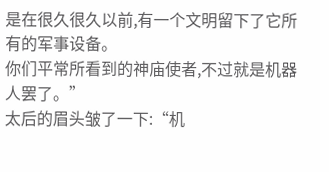是在很久很久以前,有一个文明留下了它所有的军事设备。
你们平常所看到的神庙使者,不过就是机器人罢了。”
太后的眉头皱了一下:“机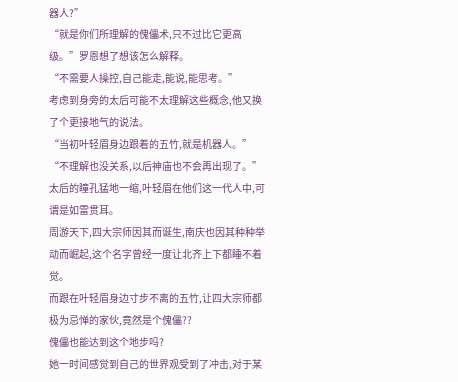器人?”
“就是你们所理解的傀儡术,只不过比它更高级。”罗恩想了想该怎么解释。
“不需要人操控,自己能走,能说,能思考。”
考虑到身旁的太后可能不太理解这些概念,他又换了个更接地气的说法。
“当初叶轻眉身边跟着的五竹,就是机器人。”
“不理解也没关系,以后神庙也不会再出现了。”
太后的瞳孔猛地一缩,叶轻眉在他们这一代人中,可谓是如雷贯耳。
周游天下,四大宗师因其而诞生,南庆也因其种种举动而崛起,这个名字曾经一度让北齐上下都睡不着觉。
而跟在叶轻眉身边寸步不离的五竹,让四大宗师都极为忌惮的家伙,竟然是个傀儡??
傀儡也能达到这个地步吗?
她一时间感觉到自己的世界观受到了冲击,对于某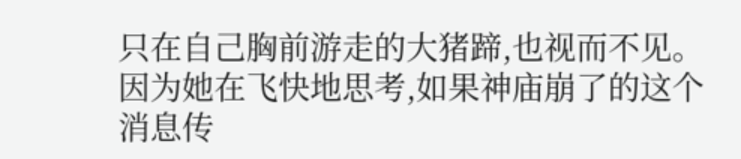只在自己胸前游走的大猪蹄,也视而不见。
因为她在飞快地思考,如果神庙崩了的这个消息传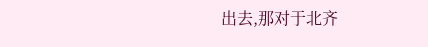出去,那对于北齐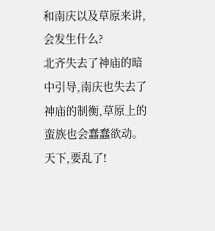和南庆以及草原来讲,会发生什么?
北齐失去了神庙的暗中引导,南庆也失去了神庙的制衡,草原上的蛮族也会蠢蠢欲动。
天下,要乱了!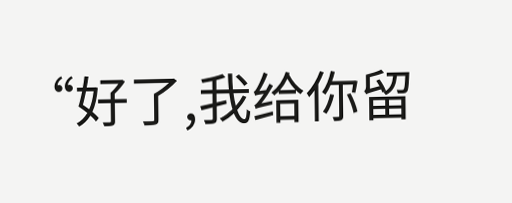“好了,我给你留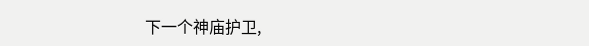下一个神庙护卫,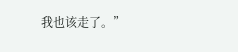我也该走了。”